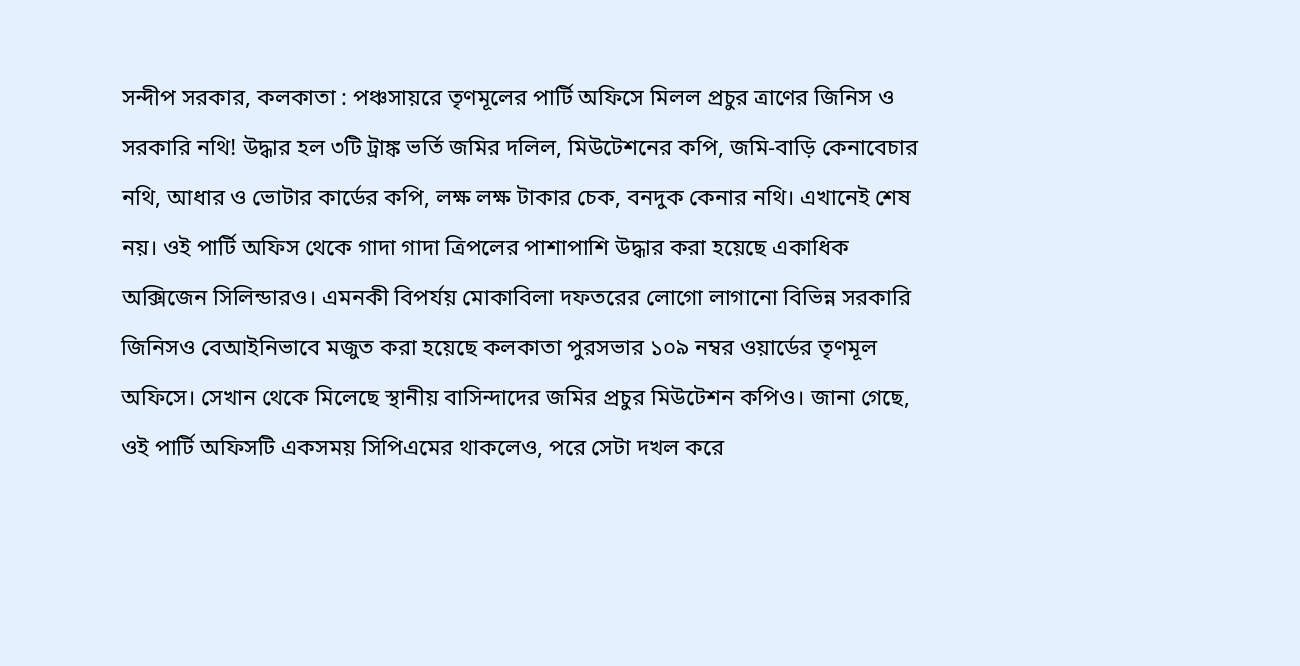সন্দীপ সরকার, কলকাতা : পঞ্চসায়রে তৃণমূলের পার্টি অফিসে মিলল প্রচুর ত্রাণের জিনিস ও সরকারি নথি! উদ্ধার হল ৩টি ট্রাঙ্ক ভর্তি জমির দলিল, মিউটেশনের কপি, জমি-বাড়ি কেনাবেচার নথি, আধার ও ভোটার কার্ডের কপি, লক্ষ লক্ষ টাকার চেক, বনদুক কেনার নথি। এখানেই শেষ নয়। ওই পার্টি অফিস থেকে গাদা গাদা ত্রিপলের পাশাপাশি উদ্ধার করা হয়েছে একাধিক অক্সিজেন সিলিন্ডারও। এমনকী বিপর্যয় মোকাবিলা দফতরের লোগো লাগানো বিভিন্ন সরকারি জিনিসও বেআইনিভাবে মজুত করা হয়েছে কলকাতা পুরসভার ১০৯ নম্বর ওয়ার্ডের তৃণমূল অফিসে। সেখান থেকে মিলেছে স্থানীয় বাসিন্দাদের জমির প্রচুর মিউটেশন কপিও। জানা গেছে, ওই পার্টি অফিসটি একসময় সিপিএমের থাকলেও, পরে সেটা দখল করে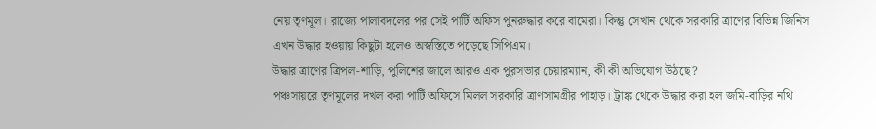নেয় তৃণমূল। রাজ্যে পালাবদলের পর সেই পার্টি অফিস পুনরুদ্ধার করে বামেরা। কিন্তু সেখান থেকে সরকারি ত্রাণের বিভিন্ন জিনিস এখন উদ্ধার হওয়ায় কিছুটা হলেও অস্বস্তিতে পড়েছে সিপিএম।
উদ্ধার ত্রাণের ত্রিপল-শাড়ি, পুলিশের জালে আরও এক পুরসভার চেয়ারম্যান, কী কী অভিযোগ উঠছে?
পঞ্চসায়রে তৃণমূলের দখল করা পার্টি অফিসে মিলল সরকারি ত্রাণসামগ্রীর পাহাড়। ট্রাঙ্ক থেকে উদ্ধার করা হল জমি-বাড়ির নথি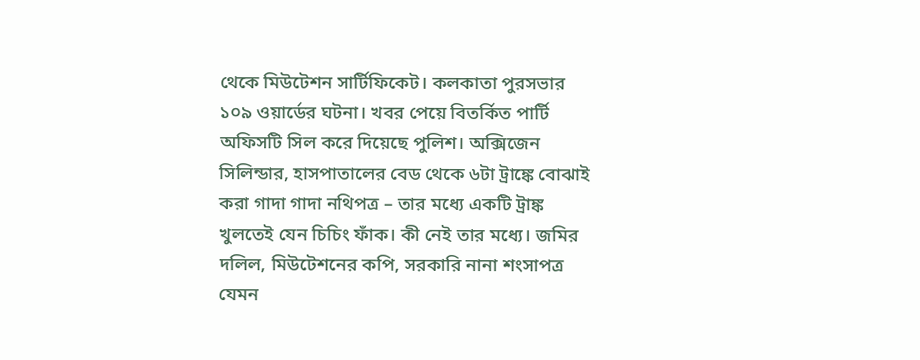থেকে মিউটেশন সার্টিফিকেট। কলকাতা পুরসভার ১০৯ ওয়ার্ডের ঘটনা। খবর পেয়ে বিতর্কিত পার্টি অফিসটি সিল করে দিয়েছে পুলিশ। অক্সিজেন সিলিন্ডার, হাসপাতালের বেড থেকে ৬টা ট্রাঙ্কে বোঝাই করা গাদা গাদা নথিপত্র – তার মধ্যে একটি ট্রাঙ্ক খুলতেই যেন চিচিং ফাঁক। কী নেই তার মধ্যে। জমির দলিল, মিউটেশনের কপি, সরকারি নানা শংসাপত্র যেমন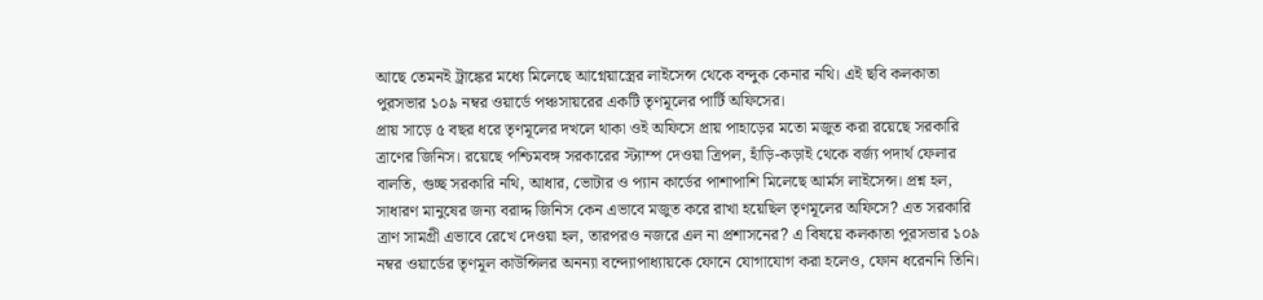আছে তেমনই ট্রাঙ্কের মধ্যে মিলেছে আগ্নেয়াস্ত্রের লাইসেন্স থেকে বন্দুক কেনার নথি। এই ছবি কলকাতা পুরসভার ১০৯ নম্বর ওয়ার্ডে পঞ্চসায়রের একটি তৃণমূলের পার্টি অফিসের।
প্রায় সাড়ে ৫ বছর ধরে তৃণমূলের দখলে থাকা ওই অফিসে প্রায় পাহাড়ের মতো মজুত করা রয়েছে সরকারি ত্রাণের জিনিস। রয়েছে পশ্চিমবঙ্গ সরকারের স্ট্যাম্প দেওয়া ত্রিপল, হাঁড়ি-কড়াই থেকে বর্জ্য পদার্থ ফেলার বালতি, গুচ্ছ সরকারি নথি, আধার, ভোটার ও প্যান কার্ডের পাশাপাশি মিলেছে আর্মস লাইসেন্স। প্রশ্ন হল, সাধারণ মানুষের জন্য বরাদ্দ জিনিস কেন এভাবে মজুত করে রাখা হয়েছিল তৃণমূলের অফিসে? এত সরকারি ত্রাণ সামগ্রী এভাবে রেখে দেওয়া হল, তারপরও নজরে এল না প্রশাসনের? এ বিষয়ে কলকাতা পুরসভার ১০৯ নম্বর ওয়ার্ডের তৃণমূল কাউন্সিলর অনন্যা বন্দ্যোপাধ্যায়কে ফোনে যোগাযোগ করা হলেও, ফোন ধরেননি তিনি।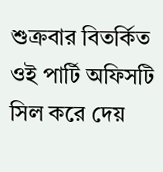শুক্রবার বিতর্কিত ওই পার্টি অফিসটি সিল করে দেয়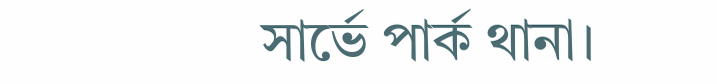সার্ভে পার্ক থানা।